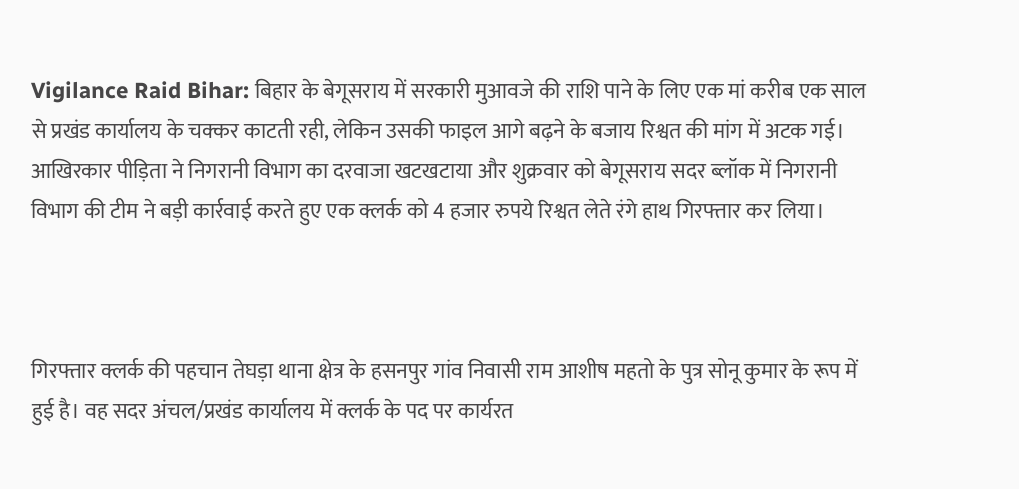Vigilance Raid Bihar: बिहार के बेगूसराय में सरकारी मुआवजे की राशि पाने के लिए एक मां करीब एक साल से प्रखंड कार्यालय के चक्कर काटती रही, लेकिन उसकी फाइल आगे बढ़ने के बजाय रिश्वत की मांग में अटक गई। आखिरकार पीड़िता ने निगरानी विभाग का दरवाजा खटखटाया और शुक्रवार को बेगूसराय सदर ब्लॉक में निगरानी विभाग की टीम ने बड़ी कार्रवाई करते हुए एक क्लर्क को 4 हजार रुपये रिश्वत लेते रंगे हाथ गिरफ्तार कर लिया।



गिरफ्तार क्लर्क की पहचान तेघड़ा थाना क्षेत्र के हसनपुर गांव निवासी राम आशीष महतो के पुत्र सोनू कुमार के रूप में हुई है। वह सदर अंचल/प्रखंड कार्यालय में क्लर्क के पद पर कार्यरत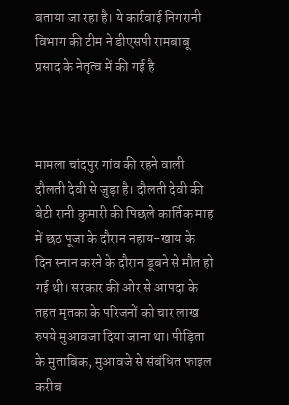बताया जा रहा है। ये कार्रवाई निगरानी विभाग की टीम ने डीएसपी रामबाबू प्रसाद के नेतृत्व में की गई है



मामला चांदपुर गांव की रहने वाली दौलती देवी से जुड़ा है। दौलती देवी की बेटी रानी कुमारी की पिछले कार्तिक माह में छठ पूजा के दौरान नहाय-खाय के दिन स्नान करने के दौरान डूबने से मौत हो गई थी। सरकार की ओर से आपदा के तहत मृतका के परिजनों को चार लाख रुपये मुआवजा दिया जाना था। पीड़िता के मुताबिक, मुआवजे से संबंधित फाइल करीब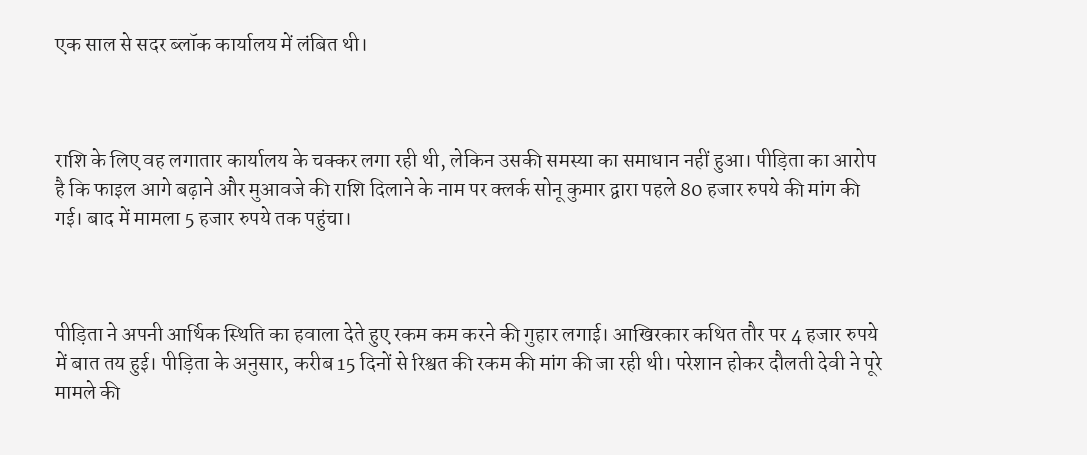एक साल से सदर ब्लॉक कार्यालय में लंबित थी।



राशि के लिए वह लगातार कार्यालय के चक्कर लगा रही थी, लेकिन उसकी समस्या का समाधान नहीं हुआ। पीड़िता का आरोप है कि फाइल आगे बढ़ाने और मुआवजे की राशि दिलाने के नाम पर क्लर्क सोनू कुमार द्वारा पहले 80 हजार रुपये की मांग की गई। बाद में मामला 5 हजार रुपये तक पहुंचा।



पीड़िता ने अपनी आर्थिक स्थिति का हवाला देते हुए रकम कम करने की गुहार लगाई। आखिरकार कथित तौर पर 4 हजार रुपये में बात तय हुई। पीड़िता के अनुसार, करीब 15 दिनों से रिश्वत की रकम की मांग की जा रही थी। परेशान होकर दौलती देवी ने पूरे मामले की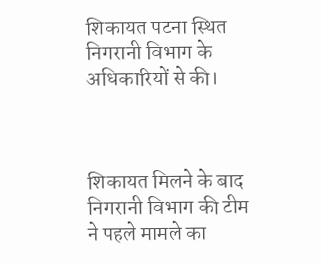शिकायत पटना स्थित निगरानी विभाग के अधिकारियों से की।



शिकायत मिलने के बाद निगरानी विभाग की टीम ने पहले मामले का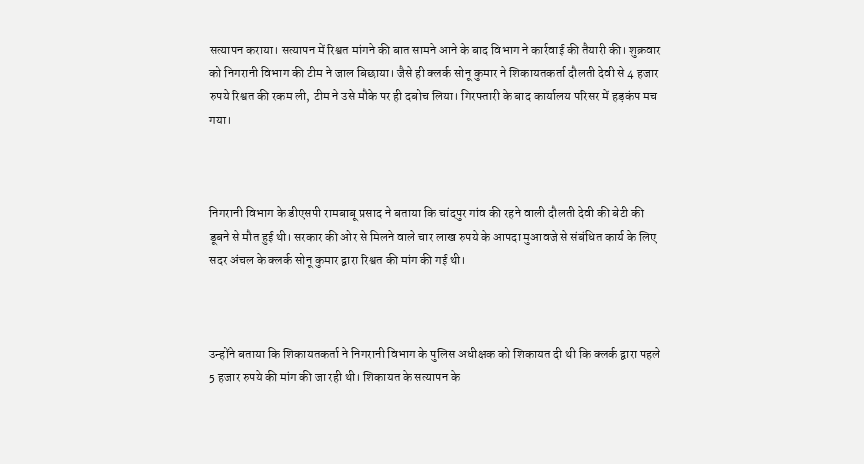सत्यापन कराया। सत्यापन में रिश्वत मांगने की बात सामने आने के बाद विभाग ने कार्रवाई की तैयारी की। शुक्रवार को निगरानी विभाग की टीम ने जाल बिछाया। जैसे ही क्लर्क सोनू कुमार ने शिकायतकर्ता दौलती देवी से 4 हजार रुपये रिश्वत की रकम ली, टीम ने उसे मौके पर ही दबोच लिया। गिरफ्तारी के बाद कार्यालय परिसर में हड़कंप मच गया।



निगरानी विभाग के डीएसपी रामबाबू प्रसाद ने बताया कि चांदपुर गांव की रहने वाली दौलती देवी की बेटी की डूबने से मौत हुई थी। सरकार की ओर से मिलने वाले चार लाख रुपये के आपदा मुआवजे से संबंधित कार्य के लिए सदर अंचल के क्लर्क सोनू कुमार द्वारा रिश्वत की मांग की गई थी।



उन्होंने बताया कि शिकायतकर्ता ने निगरानी विभाग के पुलिस अधीक्षक को शिकायत दी थी कि क्लर्क द्वारा पहले 5 हजार रुपये की मांग की जा रही थी। शिकायत के सत्यापन के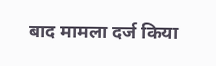बाद मामला दर्ज किया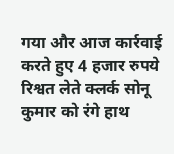गया और आज कार्रवाई करते हुए 4 हजार रुपये रिश्वत लेते क्लर्क सोनू कुमार को रंगे हाथ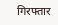गिरफ्तार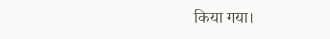किया गया।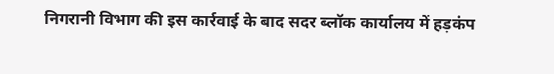निगरानी विभाग की इस कार्रवाई के बाद सदर ब्लॉक कार्यालय में हड़कंप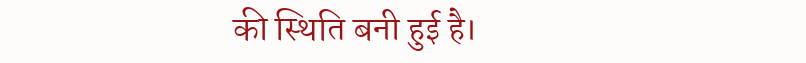की स्थिति बनी हुई है।